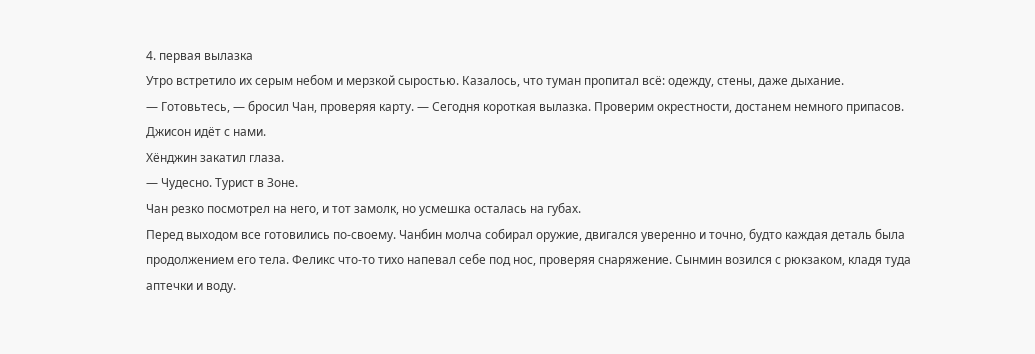4. первая вылазка
Утро встретило их серым небом и мерзкой сыростью. Казалось, что туман пропитал всё: одежду, стены, даже дыхание.
— Готовьтесь, — бросил Чан, проверяя карту. — Сегодня короткая вылазка. Проверим окрестности, достанем немного припасов. Джисон идёт с нами.
Хёнджин закатил глаза.
— Чудесно. Турист в Зоне.
Чан резко посмотрел на него, и тот замолк, но усмешка осталась на губах.
Перед выходом все готовились по-своему. Чанбин молча собирал оружие, двигался уверенно и точно, будто каждая деталь была продолжением его тела. Феликс что-то тихо напевал себе под нос, проверяя снаряжение. Сынмин возился с рюкзаком, кладя туда аптечки и воду.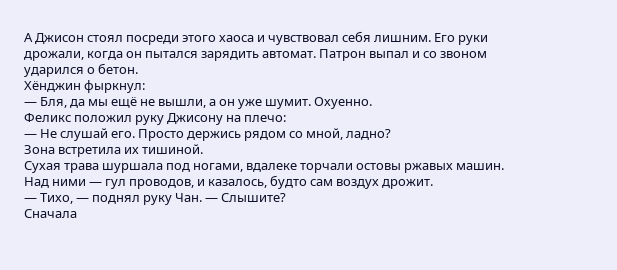А Джисон стоял посреди этого хаоса и чувствовал себя лишним. Его руки дрожали, когда он пытался зарядить автомат. Патрон выпал и со звоном ударился о бетон.
Хёнджин фыркнул:
— Бля, да мы ещё не вышли, а он уже шумит. Охуенно.
Феликс положил руку Джисону на плечо:
— Не слушай его. Просто держись рядом со мной, ладно?
Зона встретила их тишиной.
Сухая трава шуршала под ногами, вдалеке торчали остовы ржавых машин. Над ними — гул проводов, и казалось, будто сам воздух дрожит.
— Тихо, — поднял руку Чан. — Слышите?
Сначала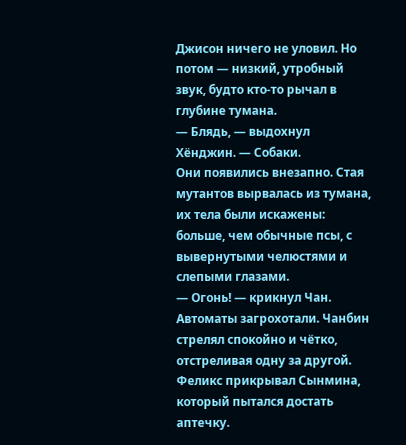Джисон ничего не уловил. Но потом — низкий, утробный звук, будто кто-то рычал в глубине тумана.
— Блядь, — выдохнул Хёнджин. — Собаки.
Они появились внезапно. Стая мутантов вырвалась из тумана, их тела были искажены: больше, чем обычные псы, с вывернутыми челюстями и слепыми глазами.
— Огонь! — крикнул Чан.
Автоматы загрохотали. Чанбин стрелял спокойно и чётко, отстреливая одну за другой. Феликс прикрывал Сынмина, который пытался достать аптечку.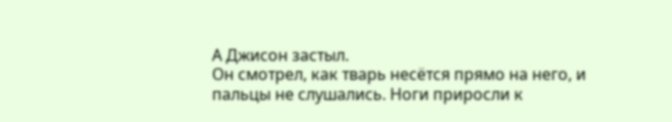А Джисон застыл.
Он смотрел, как тварь несётся прямо на него, и пальцы не слушались. Ноги приросли к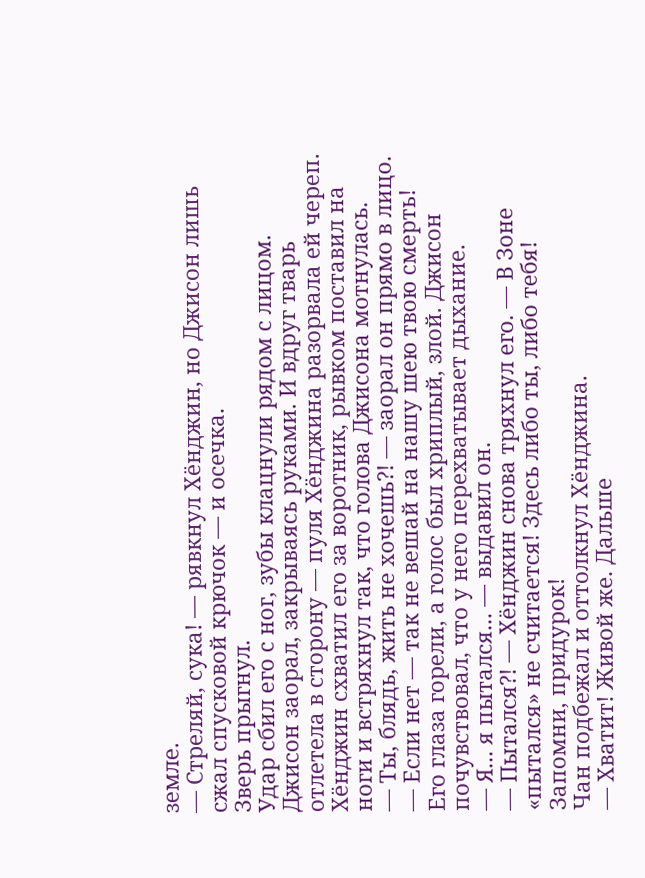земле.
— Стреляй, сука! — рявкнул Хёнджин, но Джисон лишь сжал спусковой крючок — и осечка.
Зверь прыгнул.
Удар сбил его с ног, зубы клацнули рядом с лицом. Джисон заорал, закрываясь руками. И вдруг тварь отлетела в сторону — пуля Хёнджина разорвала ей череп.
Хёнджин схватил его за воротник, рывком поставил на ноги и встряхнул так, что голова Джисона мотнулась.
— Ты, блядь, жить не хочешь?! — заорал он прямо в лицо. — Если нет — так не вешай на нашу шею твою смерть!
Его глаза горели, а голос был хриплый, злой. Джисон почувствовал, что у него перехватывает дыхание.
— Я... я пытался... — выдавил он.
— Пытался?! — Хёнджин снова тряхнул его. — В Зоне «пытался» не считается! Здесь либо ты, либо тебя! Запомни, придурок!
Чан подбежал и оттолкнул Хёнджина.
— Хватит! Живой же. Дальше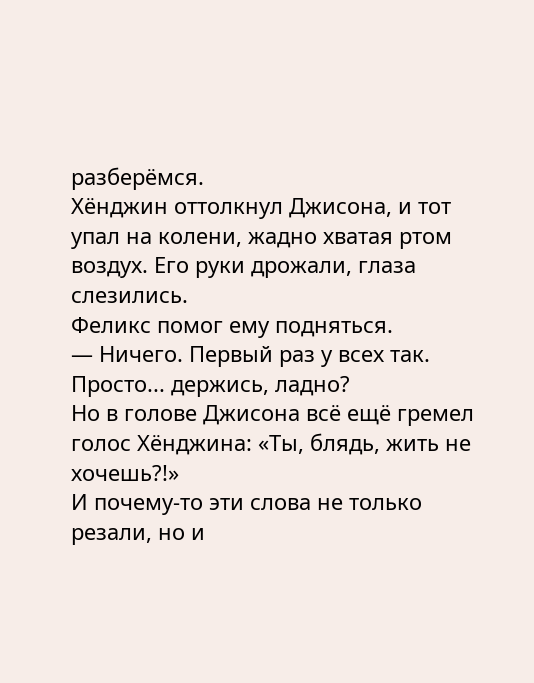разберёмся.
Хёнджин оттолкнул Джисона, и тот упал на колени, жадно хватая ртом воздух. Его руки дрожали, глаза слезились.
Феликс помог ему подняться.
— Ничего. Первый раз у всех так. Просто... держись, ладно?
Но в голове Джисона всё ещё гремел голос Хёнджина: «Ты, блядь, жить не хочешь?!»
И почему-то эти слова не только резали, но и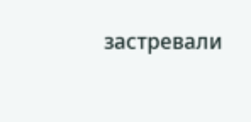застревали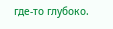где-то глубоко.